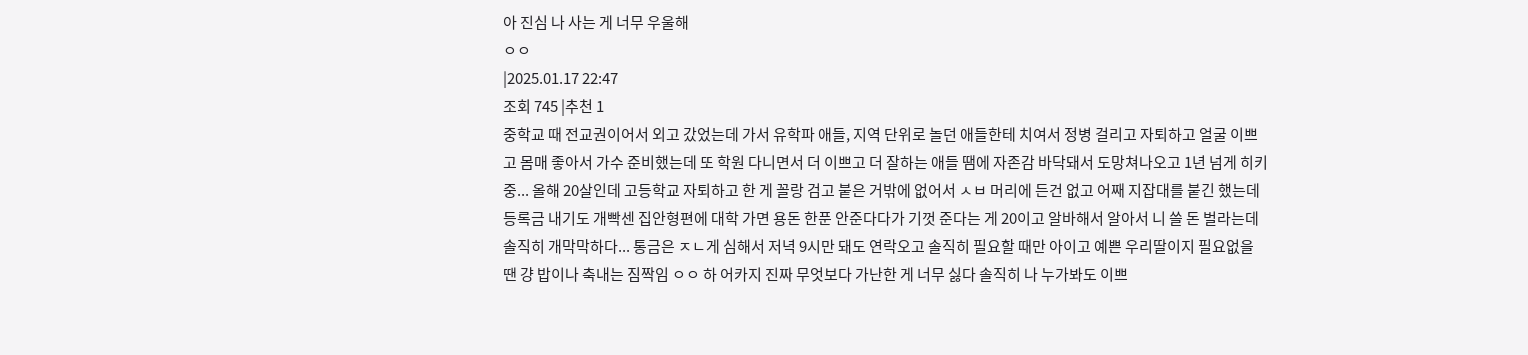아 진심 나 사는 게 너무 우울해
ㅇㅇ
|2025.01.17 22:47
조회 745 |추천 1
중학교 때 전교권이어서 외고 갔었는데 가서 유학파 애들, 지역 단위로 놀던 애들한테 치여서 정병 걸리고 자퇴하고 얼굴 이쁘고 몸매 좋아서 가수 준비했는데 또 학원 다니면서 더 이쁘고 더 잘하는 애들 땜에 자존감 바닥돼서 도망쳐나오고 1년 넘게 히키 중... 올해 20살인데 고등학교 자퇴하고 한 게 꼴랑 검고 붙은 거밖에 없어서 ㅅㅂ 머리에 든건 없고 어째 지잡대를 붙긴 했는데 등록금 내기도 개빡센 집안형편에 대학 가면 용돈 한푼 안준다다가 기껏 준다는 게 20이고 알바해서 알아서 니 쓸 돈 벌라는데 솔직히 개막막하다... 통금은 ㅈㄴ게 심해서 저녁 9시만 돼도 연락오고 솔직히 필요할 때만 아이고 예쁜 우리딸이지 필요없을 땐 걍 밥이나 축내는 짐짝임 ㅇㅇ 하 어카지 진짜 무엇보다 가난한 게 너무 싫다 솔직히 나 누가봐도 이쁘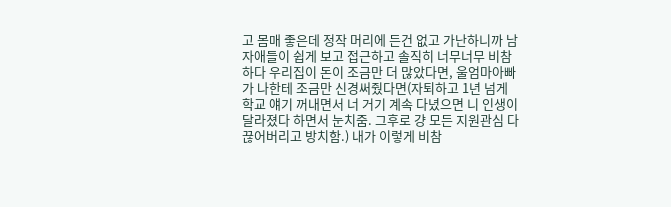고 몸매 좋은데 정작 머리에 든건 없고 가난하니까 남자애들이 쉽게 보고 접근하고 솔직히 너무너무 비참하다 우리집이 돈이 조금만 더 많았다면, 울엄마아빠가 나한테 조금만 신경써줬다면(자퇴하고 1년 넘게 학교 얘기 꺼내면서 너 거기 계속 다녔으면 니 인생이 달라졌다 하면서 눈치줌. 그후로 걍 모든 지원관심 다 끊어버리고 방치함.) 내가 이렇게 비참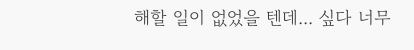해할 일이 없었을 텐데... 싶다 너무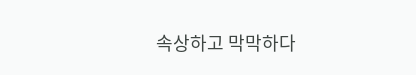속상하고 막막하다